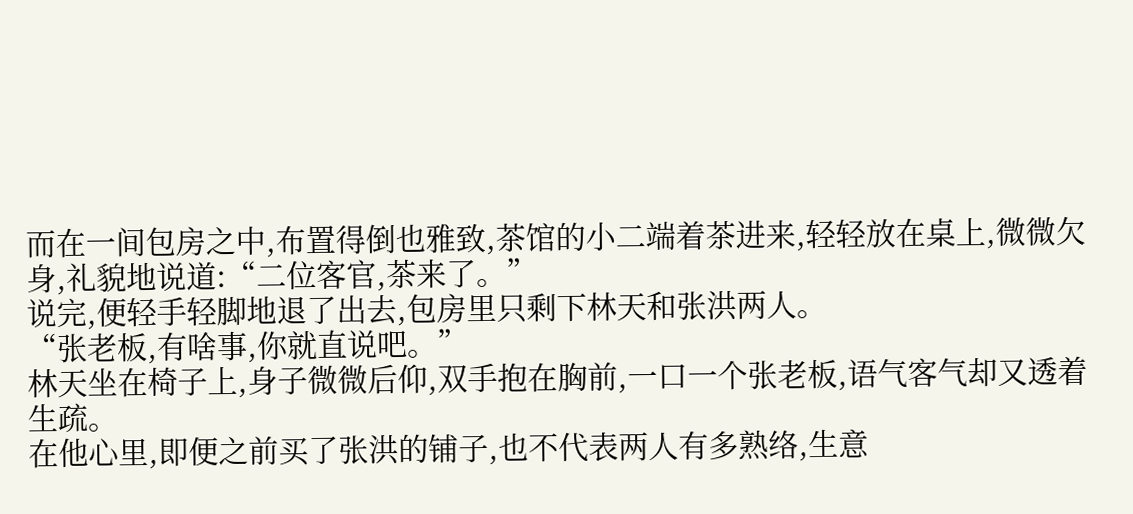而在一间包房之中,布置得倒也雅致,茶馆的小二端着茶进来,轻轻放在桌上,微微欠身,礼貌地说道:“二位客官,茶来了。”
说完,便轻手轻脚地退了出去,包房里只剩下林天和张洪两人。
“张老板,有啥事,你就直说吧。”
林天坐在椅子上,身子微微后仰,双手抱在胸前,一口一个张老板,语气客气却又透着生疏。
在他心里,即便之前买了张洪的铺子,也不代表两人有多熟络,生意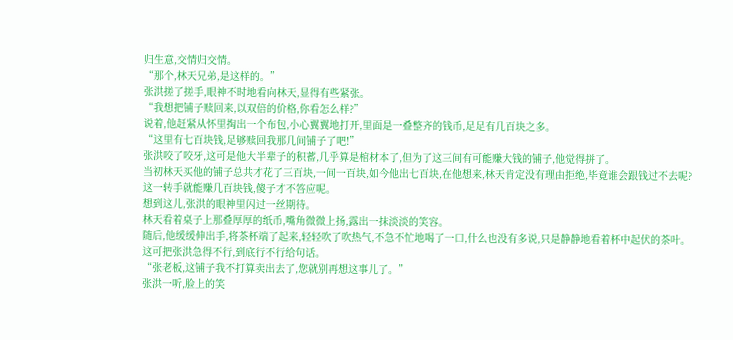归生意,交情归交情。
“那个,林天兄弟,是这样的。”
张洪搓了搓手,眼神不时地看向林天,显得有些紧张。
“我想把铺子赎回来,以双倍的价格,你看怎么样?”
说着,他赶紧从怀里掏出一个布包,小心翼翼地打开,里面是一叠整齐的钱币,足足有几百块之多。
“这里有七百块钱,足够赎回我那几间铺子了吧!”
张洪咬了咬牙,这可是他大半辈子的积蓄,几乎算是棺材本了,但为了这三间有可能赚大钱的铺子,他觉得拼了。
当初林天买他的铺子总共才花了三百块,一间一百块,如今他出七百块,在他想来,林天肯定没有理由拒绝,毕竟谁会跟钱过不去呢?
这一转手就能赚几百块钱,傻子才不答应呢。
想到这儿,张洪的眼神里闪过一丝期待。
林天看着桌子上那叠厚厚的纸币,嘴角微微上扬,露出一抹淡淡的笑容。
随后,他缓缓伸出手,将茶杯端了起来,轻轻吹了吹热气,不急不忙地喝了一口,什么也没有多说,只是静静地看着杯中起伏的茶叶。
这可把张洪急得不行,到底行不行给句话。
“张老板,这铺子我不打算卖出去了,您就别再想这事儿了。”
张洪一听,脸上的笑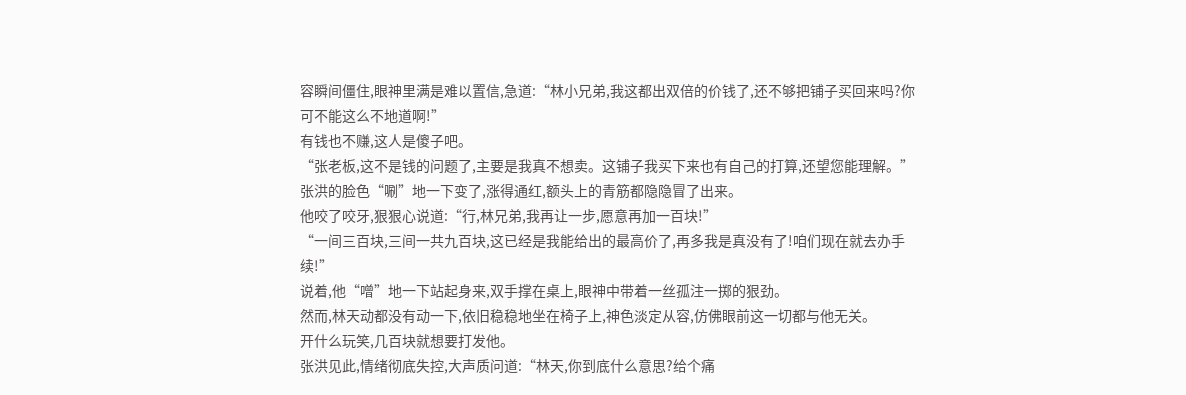容瞬间僵住,眼神里满是难以置信,急道:“林小兄弟,我这都出双倍的价钱了,还不够把铺子买回来吗?你可不能这么不地道啊!”
有钱也不赚,这人是傻子吧。
“张老板,这不是钱的问题了,主要是我真不想卖。这铺子我买下来也有自己的打算,还望您能理解。”
张洪的脸色“唰”地一下变了,涨得通红,额头上的青筋都隐隐冒了出来。
他咬了咬牙,狠狠心说道:“行,林兄弟,我再让一步,愿意再加一百块!”
“一间三百块,三间一共九百块,这已经是我能给出的最高价了,再多我是真没有了!咱们现在就去办手续!”
说着,他“噌”地一下站起身来,双手撑在桌上,眼神中带着一丝孤注一掷的狠劲。
然而,林天动都没有动一下,依旧稳稳地坐在椅子上,神色淡定从容,仿佛眼前这一切都与他无关。
开什么玩笑,几百块就想要打发他。
张洪见此,情绪彻底失控,大声质问道:“林天,你到底什么意思?给个痛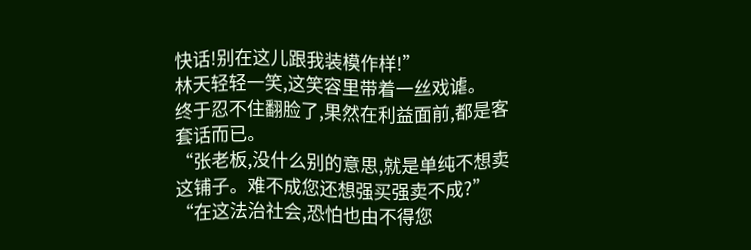快话!别在这儿跟我装模作样!”
林天轻轻一笑,这笑容里带着一丝戏谑。
终于忍不住翻脸了,果然在利益面前,都是客套话而已。
“张老板,没什么别的意思,就是单纯不想卖这铺子。难不成您还想强买强卖不成?”
“在这法治社会,恐怕也由不得您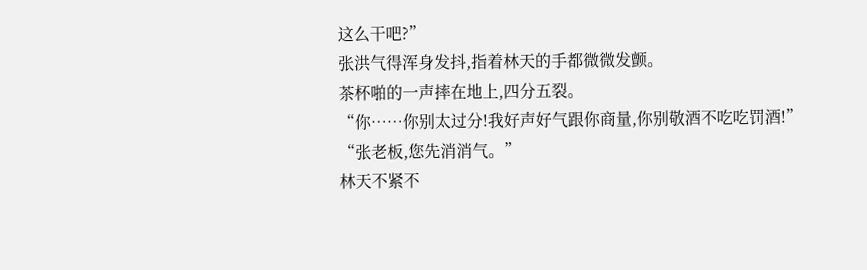这么干吧?”
张洪气得浑身发抖,指着林天的手都微微发颤。
茶杯啪的一声摔在地上,四分五裂。
“你……你别太过分!我好声好气跟你商量,你别敬酒不吃吃罚酒!”
“张老板,您先消消气。”
林天不紧不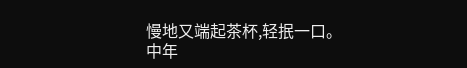慢地又端起茶杯,轻抿一口。
中年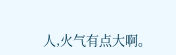人,火气有点大啊。